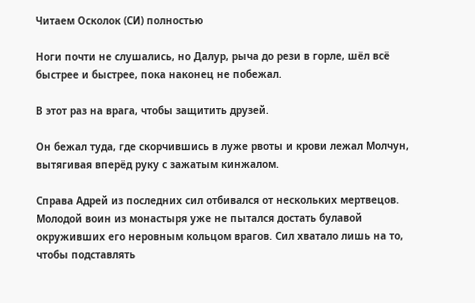Читаем Осколок (СИ) полностью

Ноги почти не слушались, но Далур, рыча до рези в горле, шёл всё быстрее и быстрее, пока наконец не побежал.

В этот раз на врага, чтобы защитить друзей.

Он бежал туда, где скорчившись в луже рвоты и крови лежал Молчун, вытягивая вперёд руку с зажатым кинжалом.

Справа Адрей из последних сил отбивался от нескольких мертвецов. Молодой воин из монастыря уже не пытался достать булавой окруживших его неровным кольцом врагов. Сил хватало лишь на то, чтобы подставлять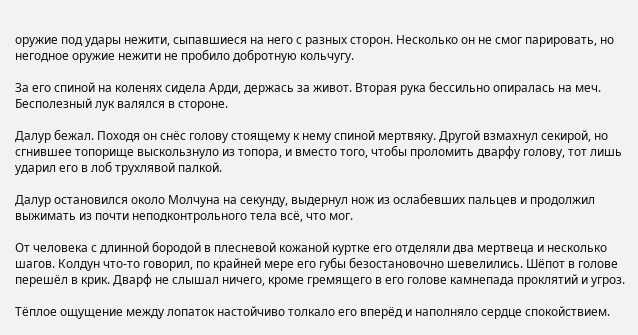оружие под удары нежити, сыпавшиеся на него с разных сторон. Несколько он не смог парировать, но негодное оружие нежити не пробило добротную кольчугу.

За его спиной на коленях сидела Арди, держась за живот. Вторая рука бессильно опиралась на меч. Бесполезный лук валялся в стороне.

Далур бежал. Походя он снёс голову стоящему к нему спиной мертвяку. Другой взмахнул секирой, но сгнившее топорище выскользнуло из топора, и вместо того, чтобы проломить дварфу голову, тот лишь ударил его в лоб трухлявой палкой.

Далур остановился около Молчуна на секунду, выдернул нож из ослабевших пальцев и продолжил выжимать из почти неподконтрольного тела всё, что мог.

От человека с длинной бородой в плесневой кожаной куртке его отделяли два мертвеца и несколько шагов. Колдун что-то говорил, по крайней мере его губы безостановочно шевелились. Шёпот в голове перешёл в крик. Дварф не слышал ничего, кроме гремящего в его голове камнепада проклятий и угроз.

Тёплое ощущение между лопаток настойчиво толкало его вперёд и наполняло сердце спокойствием.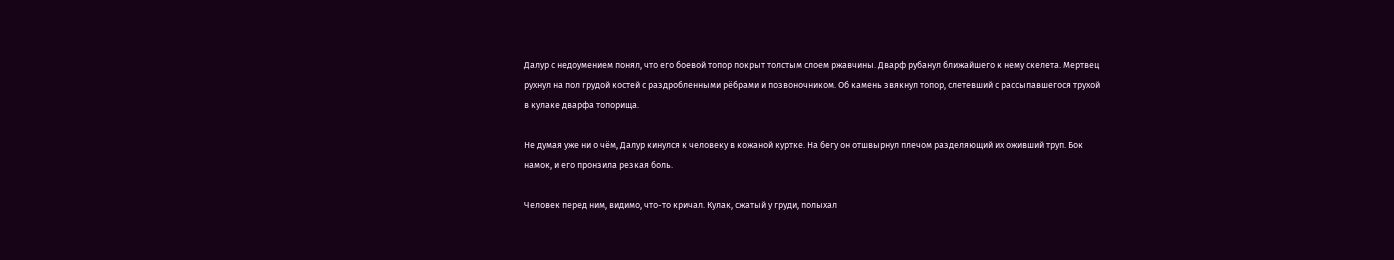Далур с недоумением понял, что его боевой топор покрыт толстым слоем ржавчины. Дварф рубанул ближайшего к нему скелета. Мертвец рухнул на пол грудой костей с раздробленными рёбрами и позвоночником. Об камень звякнул топор, слетевший с рассыпавшегося трухой в кулаке дварфа топорища.

Не думая уже ни о чём, Далур кинулся к человеку в кожаной куртке. На бегу он отшвырнул плечом разделяющий их оживший труп. Бок намок, и его пронзила резкая боль.

Человек перед ним, видимо, что-то кричал. Кулак, сжатый у груди, полыхал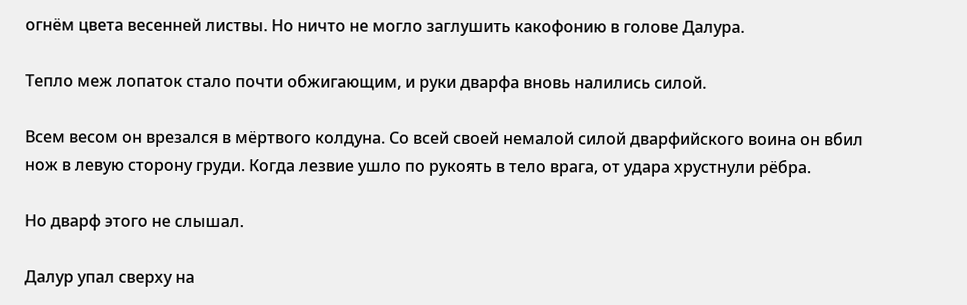огнём цвета весенней листвы. Но ничто не могло заглушить какофонию в голове Далура.

Тепло меж лопаток стало почти обжигающим, и руки дварфа вновь налились силой.

Всем весом он врезался в мёртвого колдуна. Со всей своей немалой силой дварфийского воина он вбил нож в левую сторону груди. Когда лезвие ушло по рукоять в тело врага, от удара хрустнули рёбра.

Но дварф этого не слышал.

Далур упал сверху на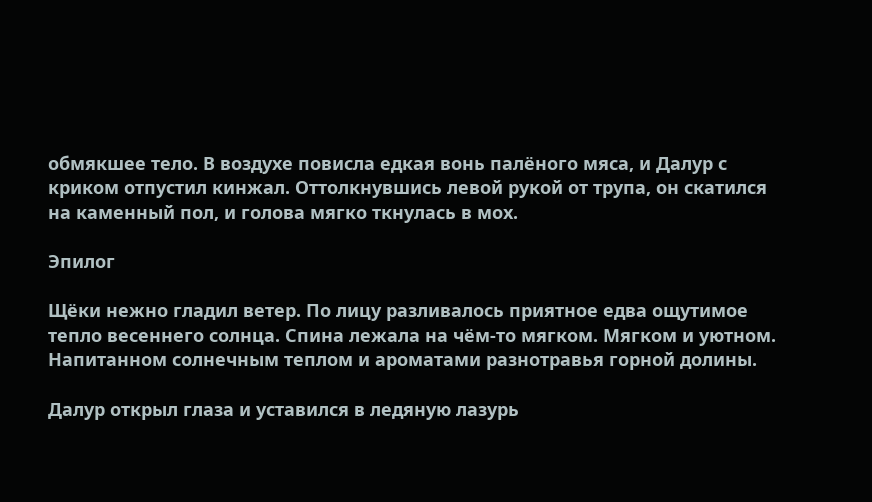обмякшее тело. В воздухе повисла едкая вонь палёного мяса, и Далур с криком отпустил кинжал. Оттолкнувшись левой рукой от трупа, он скатился на каменный пол, и голова мягко ткнулась в мох.

Эпилог

Щёки нежно гладил ветер. По лицу разливалось приятное едва ощутимое тепло весеннего солнца. Спина лежала на чём-то мягком. Мягком и уютном. Напитанном солнечным теплом и ароматами разнотравья горной долины.

Далур открыл глаза и уставился в ледяную лазурь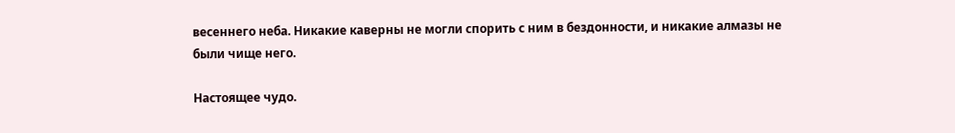весеннего неба. Никакие каверны не могли спорить с ним в бездонности, и никакие алмазы не были чище него.

Настоящее чудо.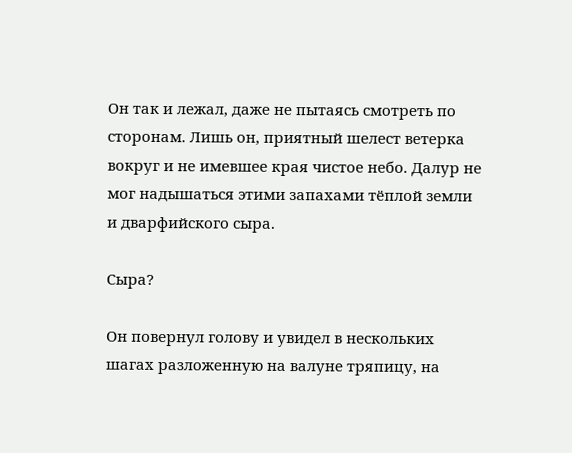Он так и лежал, даже не пытаясь смотреть по сторонам. Лишь он, приятный шелест ветерка вокруг и не имевшее края чистое небо. Далур не мог надышаться этими запахами тёплой земли и дварфийского сыра.

Сыра?

Он повернул голову и увидел в нескольких шагах разложенную на валуне тряпицу, на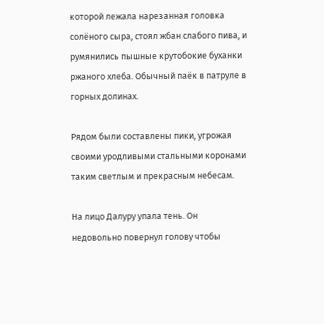которой лежала нарезанная головка солёного сыра, стоял жбан слабого пива, и румянились пышные крутобокие буханки ржаного хлеба. Обычный паёк в патруле в горных долинах.

Рядом были составлены пики, угрожая своими уродливыми стальными коронами таким светлым и прекрасным небесам.

На лицо Далуру упала тень. Он недовольно повернул голову чтобы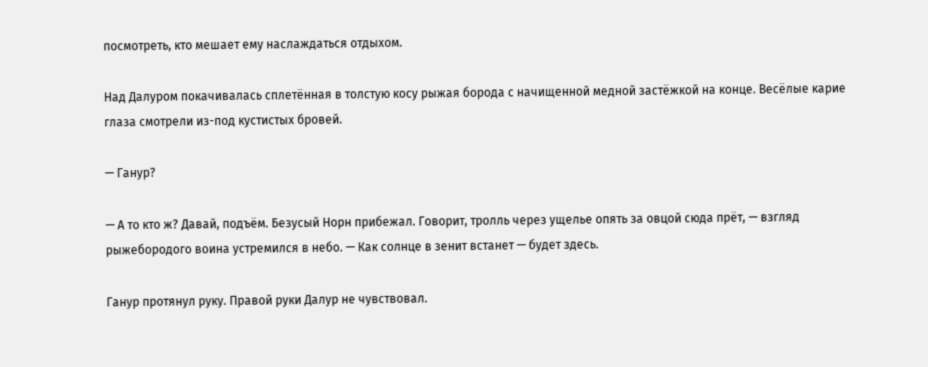посмотреть, кто мешает ему наслаждаться отдыхом.

Над Далуром покачивалась сплетённая в толстую косу рыжая борода с начищенной медной застёжкой на конце. Весёлые карие глаза смотрели из-под кустистых бровей.

— Ганур?

— А то кто ж? Давай, подъём. Безусый Норн прибежал. Говорит, тролль через ущелье опять за овцой сюда прёт, — взгляд рыжебородого воина устремился в небо. — Как солнце в зенит встанет — будет здесь.

Ганур протянул руку. Правой руки Далур не чувствовал.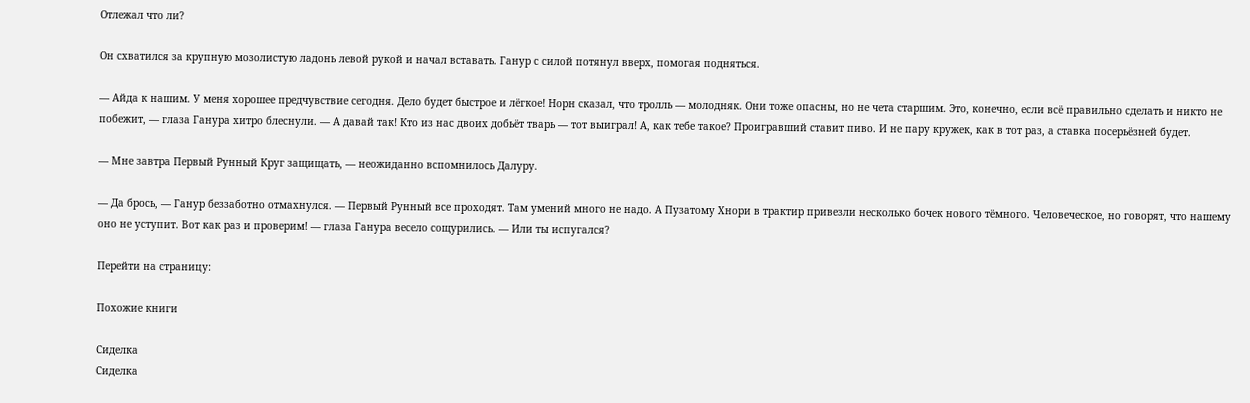Отлежал что ли?

Он схватился за крупную мозолистую ладонь левой рукой и начал вставать. Ганур с силой потянул вверх, помогая подняться.

— Айда к нашим. У меня хорошее предчувствие сегодня. Дело будет быстрое и лёгкое! Норн сказал, что тролль — молодняк. Они тоже опасны, но не чета старшим. Это, конечно, если всё правильно сделать и никто не побежит, — глаза Ганура хитро блеснули. — А давай так! Кто из нас двоих добьёт тварь — тот выиграл! А, как тебе такое? Проигравший ставит пиво. И не пару кружек, как в тот раз, а ставка посерьёзней будет.

— Мне завтра Первый Рунный Круг защищать, — неожиданно вспомнилось Далуру.

— Да брось, — Ганур беззаботно отмахнулся. — Первый Рунный все проходят. Там умений много не надо. А Пузатому Хнори в трактир привезли несколько бочек нового тёмного. Человеческое, но говорят, что нашему оно не уступит. Вот как раз и проверим! — глаза Ганура весело сощурились. — Или ты испугался?

Перейти на страницу:

Похожие книги

Сиделка
Сиделка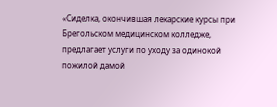«Сиделка, окончившая лекарские курсы при Брегольском медицинском колледже, предлагает услуги по уходу за одинокой пожилой дамой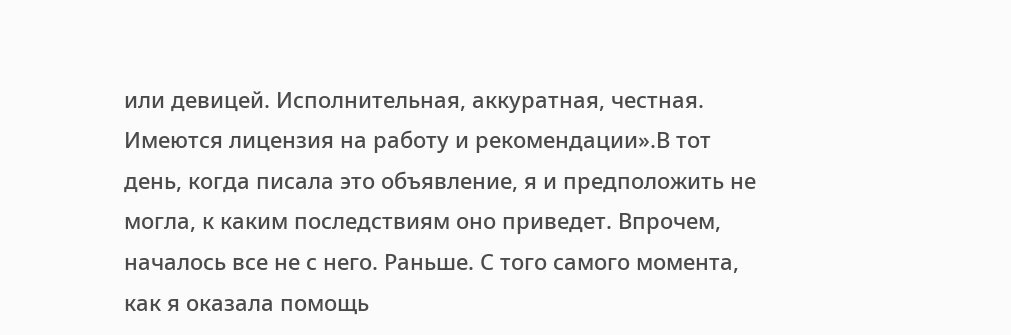или девицей. Исполнительная, аккуратная, честная. Имеются лицензия на работу и рекомендации».В тот день, когда писала это объявление, я и предположить не могла, к каким последствиям оно приведет. Впрочем, началось все не с него. Раньше. С того самого момента, как я оказала помощь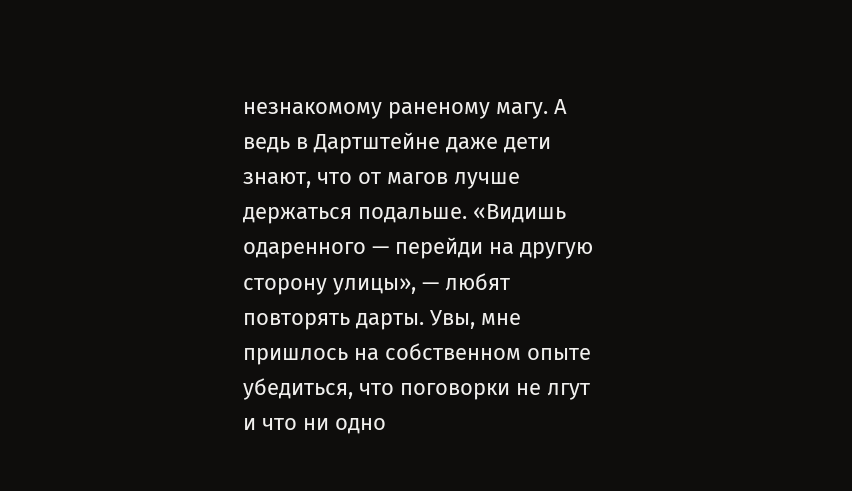незнакомому раненому магу. А ведь в Дартштейне даже дети знают, что от магов лучше держаться подальше. «Видишь одаренного — перейди на другую сторону улицы», — любят повторять дарты. Увы, мне пришлось на собственном опыте убедиться, что поговорки не лгут и что ни одно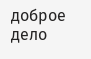доброе дело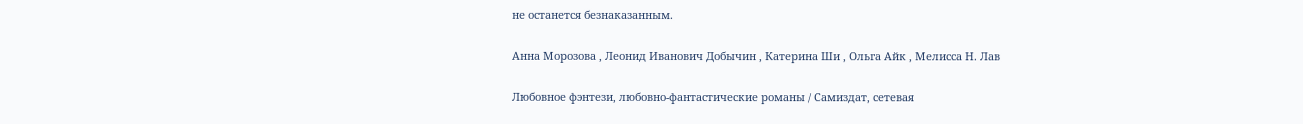не останется безнаказанным.

Анна Морозова , Леонид Иванович Добычин , Катерина Ши , Ольга Айк , Мелисса Н. Лав

Любовное фэнтези, любовно-фантастические романы / Самиздат, сетевая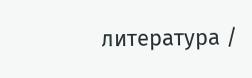литература /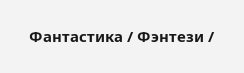Фантастика / Фэнтези /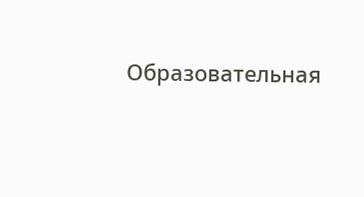Образовательная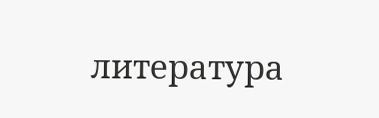литература